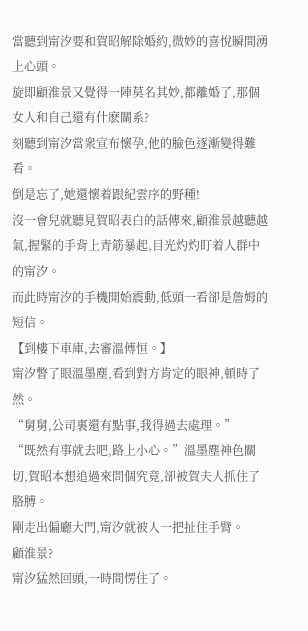當聽到甯汐要和賀昭解除婚約,微妙的喜悅瞬間湧上心頭。
旋即顧淮景又覺得一陣莫名其妙,都離婚了,那個女人和自己還有什麽關系?
刻聽到甯汐當衆宣布懷孕,他的臉色逐漸變得難看。
倒是忘了,她還懷着跟紀雲序的野種!
沒一會兒就聽見賀昭表白的話傳來,顧淮景越聽越氣,握緊的手背上青筋暴起,目光灼灼盯着人群中的甯汐。
而此時甯汐的手機開始震動,低頭一看卻是詹姆的短信。
【到樓下車庫,去審溫傅恒。】
甯汐瞥了眼溫墨塵,看到對方肯定的眼神,頓時了然。
“舅舅,公司裏還有點事,我得過去處理。”
“既然有事就去吧,路上小心。”溫墨塵神色關切,賀昭本想追過來問個究竟,卻被賀夫人抓住了胳膊。
剛走出偏廳大門,甯汐就被人一把扯住手臂。
顧淮景?
甯汐猛然回頭,一時間愣住了。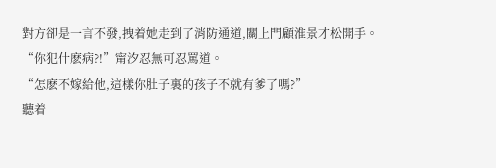對方卻是一言不發,拽着她走到了消防通道,關上門顧淮景才松開手。
“你犯什麽病?!”甯汐忍無可忍罵道。
“怎麽不嫁給他,這樣你肚子裏的孩子不就有爹了嗎?”
聽着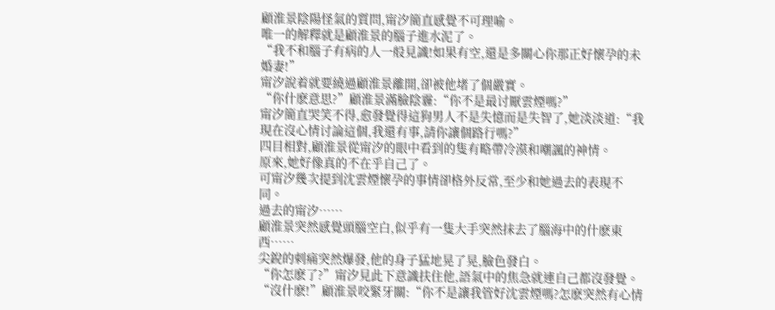顧淮景陰陽怪氣的質問,甯汐簡直感覺不可理喻。
唯一的解釋就是顧淮景的腦子進水泥了。
“我不和腦子有病的人一般見識!如果有空,還是多關心你那正好懷孕的未婚妻!”
甯汐說着就要繞過顧淮景離開,卻被他堵了個嚴實。
“你什麽意思?”顧淮景滿臉陰霾:“你不是最讨厭雲煙嗎?”
甯汐簡直哭笑不得,愈發覺得這狗男人不是失憶而是失智了,她淡淡道:“我現在沒心情讨論這個,我還有事,請你讓個路行嗎?”
四目相對,顧淮景從甯汐的眼中看到的隻有略帶冷漠和嘲諷的神情。
原來,她好像真的不在乎自己了。
可甯汐幾次提到沈雲煙懷孕的事情卻格外反常,至少和她過去的表現不同。
過去的甯汐……
顧淮景突然感覺頭腦空白,似乎有一隻大手突然抹去了腦海中的什麽東西……
尖銳的刺痛突然爆發,他的身子猛地晃了晃,臉色發白。
“你怎麽了?”甯汐見此下意識扶住他,語氣中的焦急就連自己都沒發覺。
“沒什麽!”顧淮景咬緊牙關:“你不是讓我管好沈雲煙嗎?怎麽突然有心情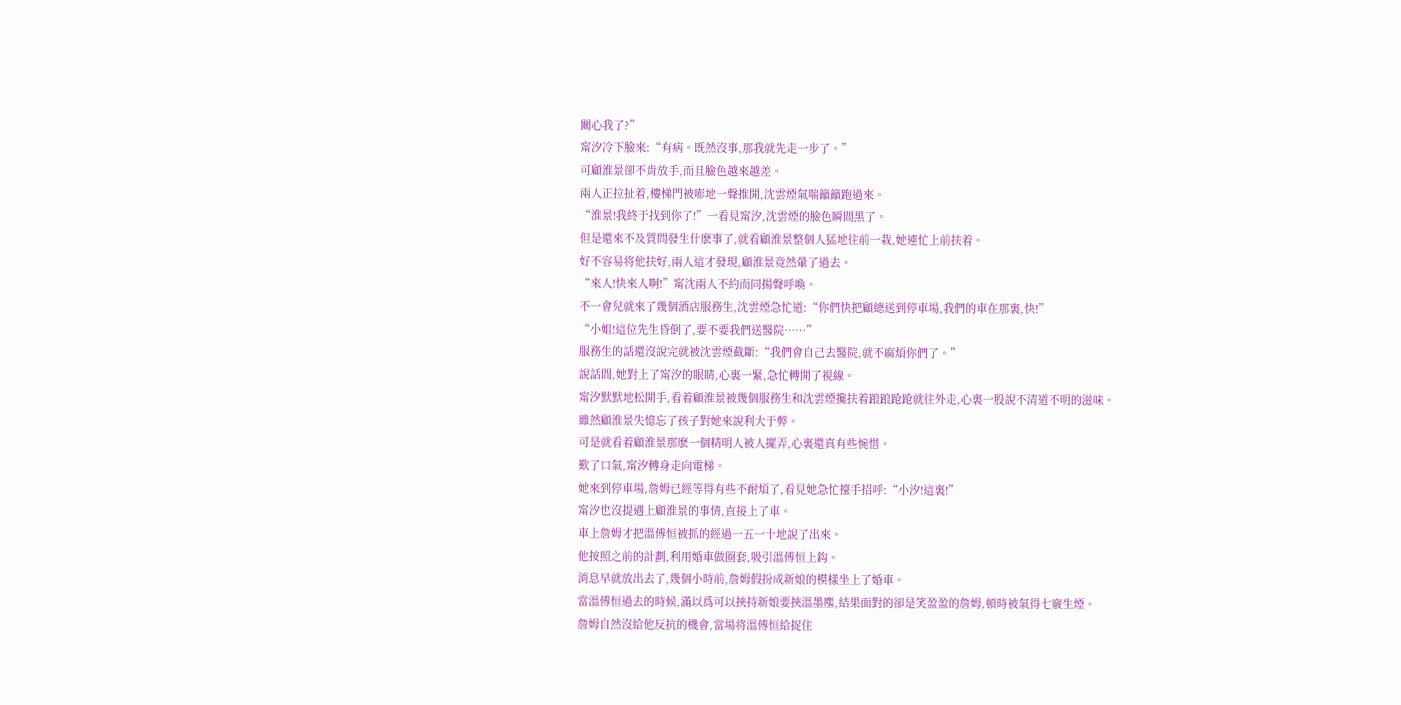關心我了?”
甯汐冷下臉來:“有病。既然沒事,那我就先走一步了。”
可顧淮景卻不肯放手,而且臉色越來越差。
兩人正拉扯着,樓梯門被嘭地一聲推開,沈雲煙氣喘籲籲跑過來。
“淮景!我終于找到你了!”一看見甯汐,沈雲煙的臉色瞬間黑了。
但是還來不及質問發生什麽事了,就看顧淮景整個人猛地往前一栽,她連忙上前扶着。
好不容易将他扶好,兩人這才發現,顧淮景竟然暈了過去。
“來人!快來人啊!”甯沈兩人不約而同揚聲呼喚。
不一會兒就來了幾個酒店服務生,沈雲煙急忙道:“你們快把顧總送到停車場,我們的車在那裏,快!”
“小姐!這位先生昏倒了,要不要我們送醫院……”
服務生的話還沒說完就被沈雲煙截斷:“我們會自己去醫院,就不麻煩你們了。”
說話間,她對上了甯汐的眼睛,心裏一緊,急忙轉開了視線。
甯汐默默地松開手,看着顧淮景被幾個服務生和沈雲煙攙扶着踉踉跄跄就往外走,心裏一股說不清道不明的滋味。
雖然顧淮景失憶忘了孩子對她來說利大于弊。
可是就看着顧淮景那麽一個精明人被人擺弄,心裏還真有些惋惜。
歎了口氣,甯汐轉身走向電梯。
她來到停車場,詹姆已經等得有些不耐煩了,看見她急忙擡手招呼:“小汐!這裏!”
甯汐也沒提遇上顧淮景的事情,直接上了車。
車上詹姆才把溫傅恒被抓的經過一五一十地說了出來。
他按照之前的計劃,利用婚車做圈套,吸引溫傅恒上鈎。
消息早就放出去了,幾個小時前,詹姆假扮成新娘的模樣坐上了婚車。
當溫傅恒過去的時候,滿以爲可以挾持新娘要挾溫墨塵,結果面對的卻是笑盈盈的詹姆,頓時被氣得七竅生煙。
詹姆自然沒給他反抗的機會,當場将溫傅恒給捉住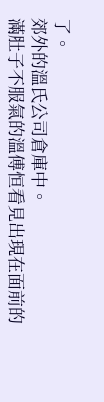了。
郊外的溫氏公司倉庫中。
滿肚子不服氣的溫傅恒看見出現在面前的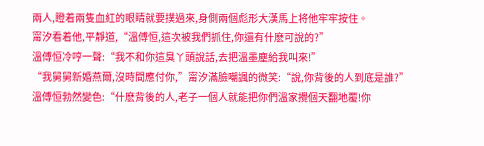兩人,瞪着兩隻血紅的眼睛就要撲過來,身側兩個彪形大漢馬上将他牢牢按住。
甯汐看着他,平靜道,“溫傅恒,這次被我們抓住,你還有什麽可說的?”
溫傅恒冷哼一聲:“我不和你這臭丫頭說話,去把溫墨塵給我叫來!”
“我舅舅新婚燕爾,沒時間應付你,”甯汐滿臉嘲諷的微笑:“說,你背後的人到底是誰?”
溫傅恒勃然變色:“什麽背後的人,老子一個人就能把你們溫家攪個天翻地覆!你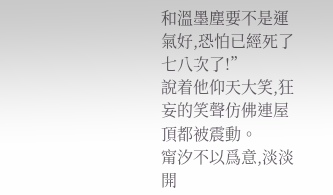和溫墨塵要不是運氣好,恐怕已經死了七八次了!”
說着他仰天大笑,狂妄的笑聲仿佛連屋頂都被震動。
甯汐不以爲意,淡淡開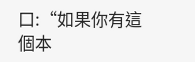口:“如果你有這個本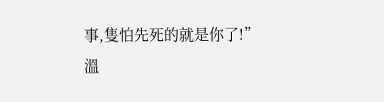事,隻怕先死的就是你了!”
溫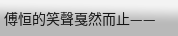傅恒的笑聲戛然而止——